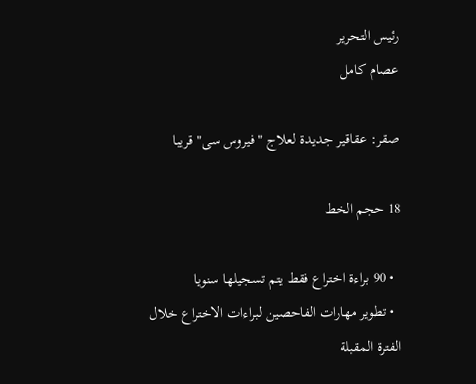رئيس التحرير
عصام كامل

صقر: عقاقير جديدة لعلاج "فيروس سى" قريبا

18 حجم الخط

  • 90 براءة اختراع فقط يتم تسجيلها سنويا
  • تطوير مهارات الفاحصين لبراءات الاختراع خلال الفترة المقبلة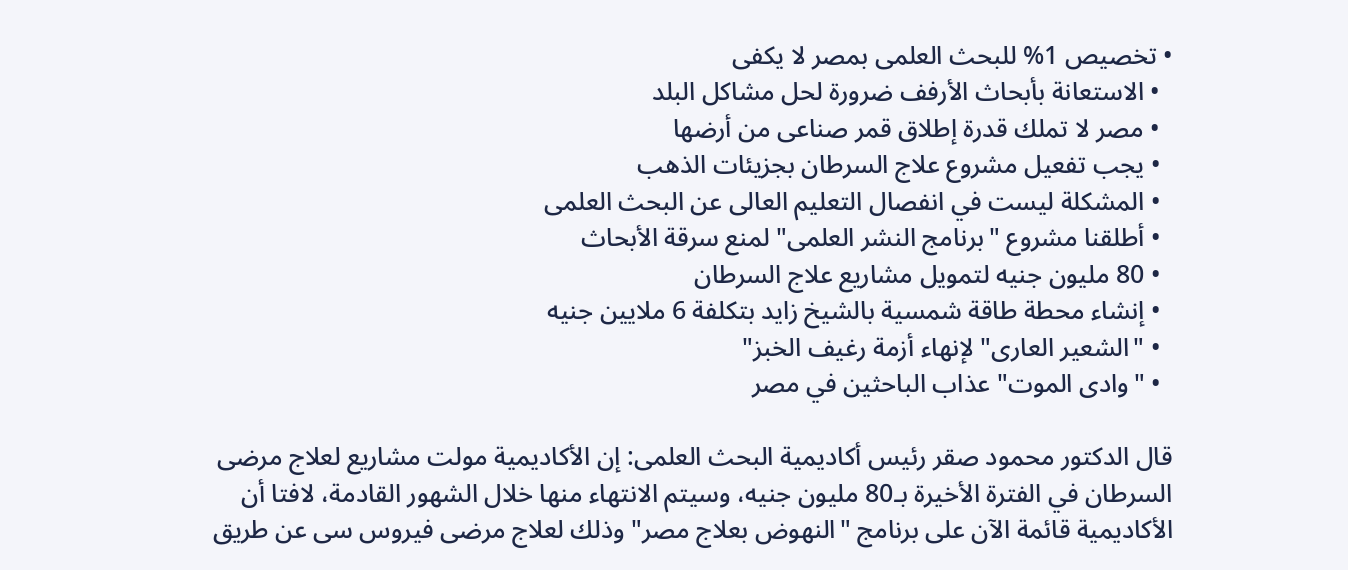• تخصيص 1% للبحث العلمى بمصر لا يكفى
  • الاستعانة بأبحاث الأرفف ضرورة لحل مشاكل البلد
  • مصر لا تملك قدرة إطلاق قمر صناعى من أرضها
  • يجب تفعيل مشروع علاج السرطان بجزيئات الذهب
  • المشكلة ليست في انفصال التعليم العالى عن البحث العلمى
  • أطلقنا مشروع "برنامج النشر العلمى" لمنع سرقة الأبحاث
  • 80 مليون جنيه لتمويل مشاريع علاج السرطان
  • إنشاء محطة طاقة شمسية بالشيخ زايد بتكلفة 6 ملايين جنيه
  • "الشعير العارى" لإنهاء أزمة رغيف الخبز"
  • "وادى الموت" عذاب الباحثين في مصر

قال الدكتور محمود صقر رئيس أكاديمية البحث العلمى: إن الأكاديمية مولت مشاريع لعلاج مرضى السرطان في الفترة الأخيرة بـ80 مليون جنيه، وسيتم الانتهاء منها خلال الشهور القادمة، لافتا أن الأكاديمية قائمة الآن على برنامج "النهوض بعلاج مصر" وذلك لعلاج مرضى فيروس سى عن طريق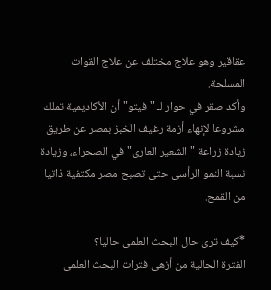عقاقير وهو علاج مختلف عن علاج القوات المسلحة.
وأكد صقر في حوار لـ "فيتو" أن الأكاديمية تملك مشروعا لإنهاء أزمة رغيف الخبز بمصر عن طريق زيادة زراعة "الشعير العارى" في الصحراء، وزيادة نسبة النمو الرأسى حتى تصبح مصر مكتفية ذاتيا من القمح.

*كيف ترى حال البحث العلمى حاليا؟
الفترة الحالية من أزهى فترات البحث العلمى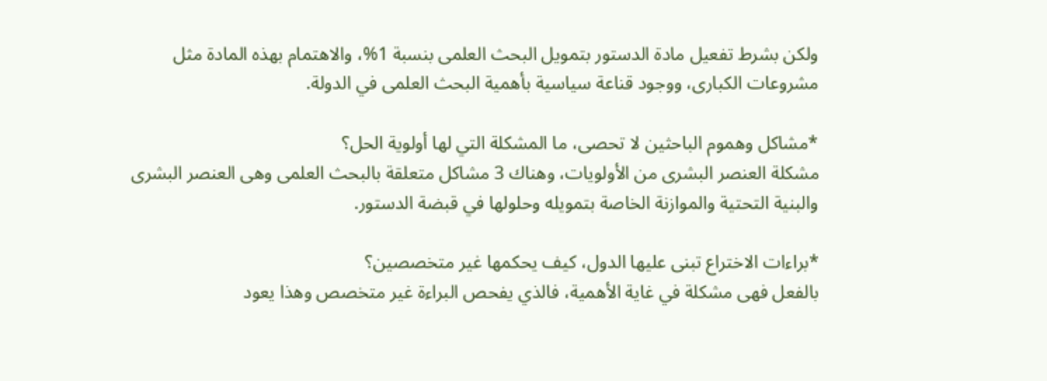ولكن بشرط تفعيل مادة الدستور بتمويل البحث العلمى بنسبة 1%، والاهتمام بهذه المادة مثل مشروعات الكبارى، ووجود قناعة سياسية بأهمية البحث العلمى في الدولة.

*مشاكل وهموم الباحثين لا تحصى، ما المشكلة التي لها أولوية الحل؟
مشكلة العنصر البشرى من الأولويات، وهناك 3 مشاكل متعلقة بالبحث العلمى وهى العنصر البشرى والبنية التحتية والموازنة الخاصة بتمويله وحلولها في قبضة الدستور.

*براءات الاختراع تبنى عليها الدول، كيف يحكمها غير متخصصين؟
بالفعل فهى مشكلة في غاية الأهمية، فالذي يفحص البراءة غير متخصص وهذا يعود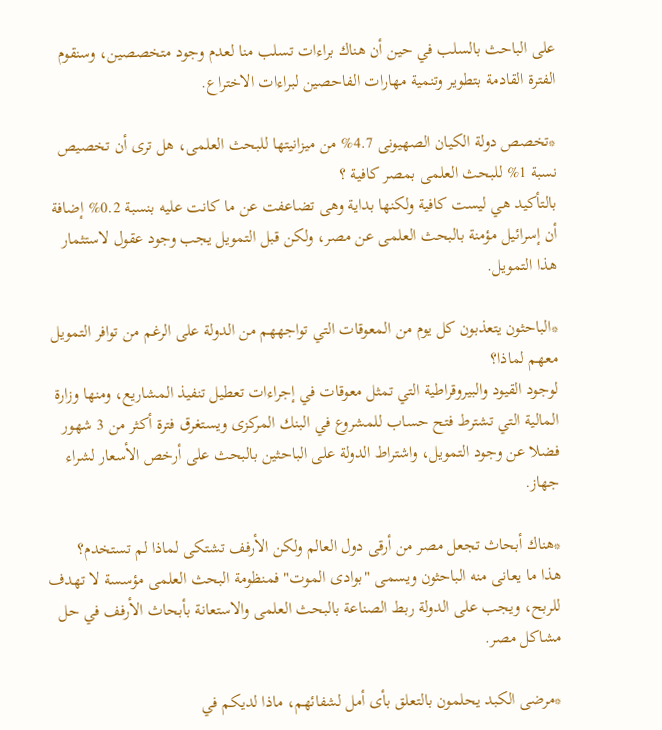على الباحث بالسلب في حين أن هناك براءات تسلب منا لعدم وجود متخصصين، وسنقوم الفترة القادمة بتطوير وتنمية مهارات الفاحصين لبراءات الاختراع.

*تخصص دولة الكيان الصهيونى 4.7% من ميزانيتها للبحث العلمى، هل ترى أن تخصيص نسبة 1% للبحث العلمى بمصر كافية ؟
بالتأكيد هي ليست كافية ولكنها بداية وهى تضاعفت عن ما كانت عليه بنسبة 0.2% إضافة أن إسرائيل مؤمنة بالبحث العلمى عن مصر، ولكن قبل التمويل يجب وجود عقول لاستثمار هذا التمويل.

*الباحثون يتعذبون كل يوم من المعوقات التي تواجههم من الدولة على الرغم من توافر التمويل معهم لماذا؟
لوجود القيود والبيروقراطية التي تمثل معوقات في إجراءات تعطيل تنفيذ المشاريع، ومنها وزارة المالية التي تشترط فتح حساب للمشروع في البنك المركزى ويستغرق فترة أكثر من 3 شهور فضلا عن وجود التمويل، واشتراط الدولة على الباحثين بالبحث على أرخص الأسعار لشراء جهاز.

*هناك أبحاث تجعل مصر من أرقى دول العالم ولكن الأرفف تشتكى لماذا لم تستخدم؟
هذا ما يعانى منه الباحثون ويسمى "بوادى الموت" فمنظومة البحث العلمى مؤسسة لا تهدف للربح، ويجب على الدولة ربط الصناعة بالبحث العلمى والاستعانة بأبحاث الأرفف في حل مشاكل مصر.

*مرضى الكبد يحلمون بالتعلق بأى أمل لشفائهم، ماذا لديكم في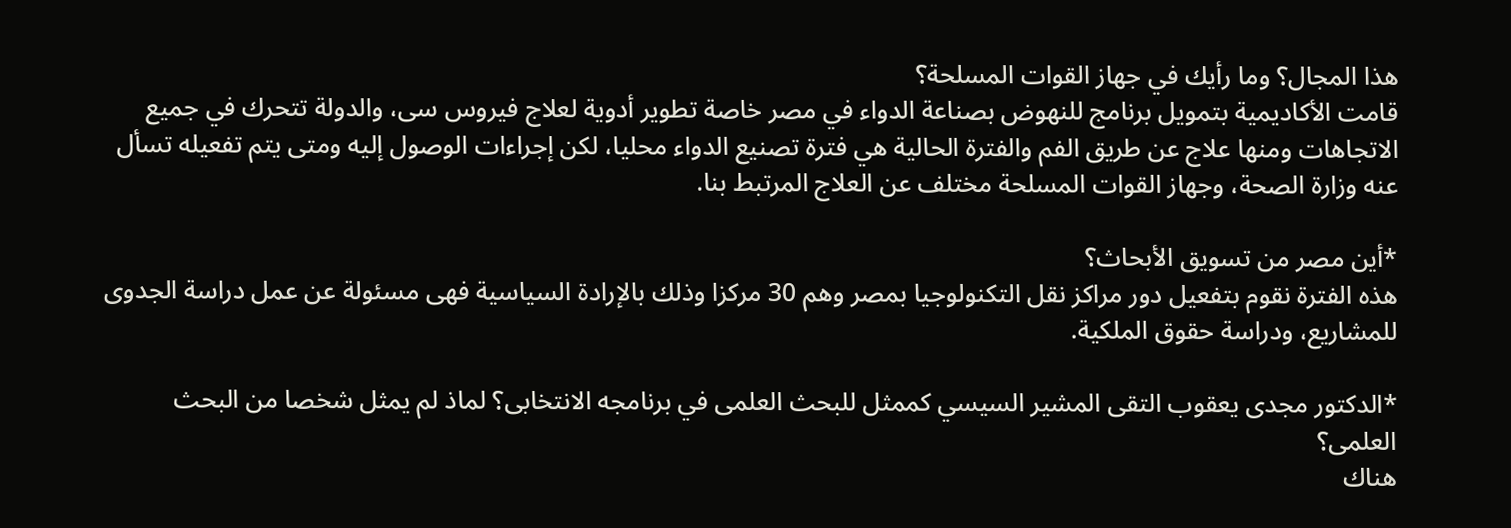هذا المجال؟ وما رأيك في جهاز القوات المسلحة؟
قامت الأكاديمية بتمويل برنامج للنهوض بصناعة الدواء في مصر خاصة تطوير أدوية لعلاج فيروس سى، والدولة تتحرك في جميع الاتجاهات ومنها علاج عن طريق الفم والفترة الحالية هي فترة تصنيع الدواء محليا، لكن إجراءات الوصول إليه ومتى يتم تفعيله تسأل عنه وزارة الصحة، وجهاز القوات المسلحة مختلف عن العلاج المرتبط بنا.

*أين مصر من تسويق الأبحاث؟
هذه الفترة نقوم بتفعيل دور مراكز نقل التكنولوجيا بمصر وهم 30 مركزا وذلك بالإرادة السياسية فهى مسئولة عن عمل دراسة الجدوى للمشاريع، ودراسة حقوق الملكية.

*الدكتور مجدى يعقوب التقى المشير السيسي كممثل للبحث العلمى في برنامجه الانتخابى؟ لماذ لم يمثل شخصا من البحث العلمى؟
هناك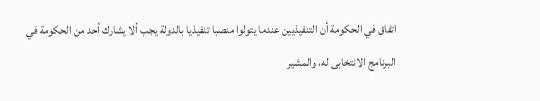اتفاق في الحكومة أن التنفيذيين عندما يتولوا منصبا تنفيذيا بالدولة يجب ألا يشارك أحد من الحكومة في البرنامج الانتخابى له، والمشير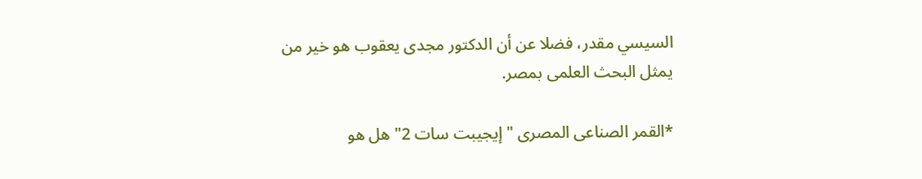السيسي مقدر، فضلا عن أن الدكتور مجدى يعقوب هو خير من يمثل البحث العلمى بمصر.

*القمر الصناعى المصرى "إيجيبت سات 2" هل هو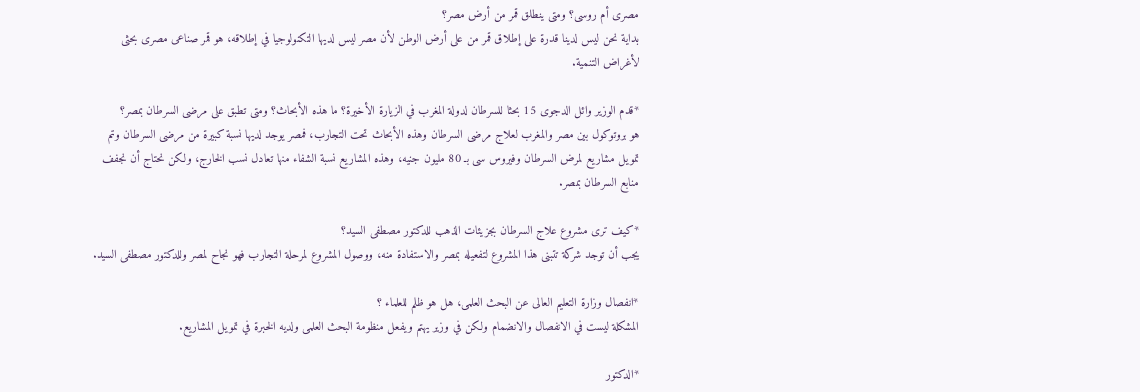مصرى أم روسى؟ ومتى ينطلق قمر من أرض مصر؟
بداية نحن ليس لدينا قدرة على إطلاق قمر من على أرض الوطن لأن مصر ليس لديها التكنولوجيا في إطلاقه، هو قمر صناعى مصرى بحثى لأغراض التنمية.

*قدم الوزير وائل الدجوى 15 بحثا للسرطان لدولة المغرب في الزيارة الأخيرة؟ ما هذه الأبحاث؟ ومتى تطبق على مرضى السرطان بمصر؟
هو بروتوكول بين مصر والمغرب لعلاج مرضى السرطان وهذه الأبحاث تحت التجارب، فمصر يوجد لديها نسبة كبيرة من مرضى السرطان وتم تمويل مشاريع لمرض السرطان وفيروس سى بـ 80 مليون جنيه، وهذه المشاريع نسبة الشفاء منها تعادل نسب الخارج، ولكن نحتاج أن نجفف منابع السرطان بمصر.

*كيف ترى مشروع علاج السرطان بجزيئات الذهب للدكتور مصطفى السيد؟
يجب أن توجد شركة تتبنى هذا المشروع لتفعيله بمصر والاستفادة منه، ووصول المشروع لمرحلة التجارب فهو نجاح لمصر وللدكتور مصطفى السيد.

*انفصال وزارة التعليم العالى عن البحث العلمى، هل هو ظلم للعلماء ؟
المشكلة ليست في الانفصال والانضمام ولكن في وزير يهتم ويفعل منظومة البحث العلمى ولديه الخبرة في تمويل المشاريع.

*الدكتور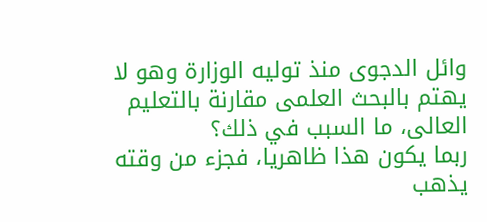وائل الدجوى منذ توليه الوزارة وهو لا يهتم بالبحث العلمى مقارنة بالتعليم العالى، ما السبب في ذلك؟
ربما يكون هذا ظاهريا، فجزء من وقته يذهب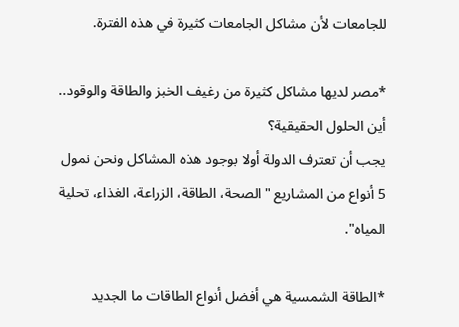للجامعات لأن مشاكل الجامعات كثيرة في هذه الفترة.

*مصر لديها مشاكل كثيرة من رغيف الخبز والطاقة والوقود.. أين الحلول الحقيقية؟
يجب أن تعترف الدولة أولا بوجود هذه المشاكل ونحن نمول 5 أنواع من المشاريع "الصحة، الطاقة، الزراعة، الغذاء، تحلية المياه".

*الطاقة الشمسية هي أفضل أنواع الطاقات ما الجديد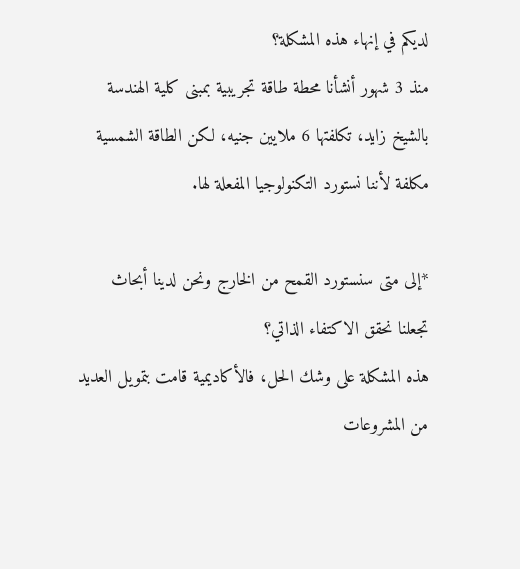لديكم في إنهاء هذه المشكلة؟
منذ 3 شهور أنشأنا محطة طاقة تجريبية بمبنى كلية الهندسة بالشيخ زايد، تكلفتها 6 ملايين جنيه، لكن الطاقة الشمسية مكلفة لأننا نستورد التكنولوجيا المفعلة لها.

*إلى متى سنستورد القمح من الخارج ونحن لدينا أبحاث تجعلنا نحقق الاكتفاء الذاتي؟
هذه المشكلة على وشك الحل، فالأكاديمية قامت بتمويل العديد من المشروعات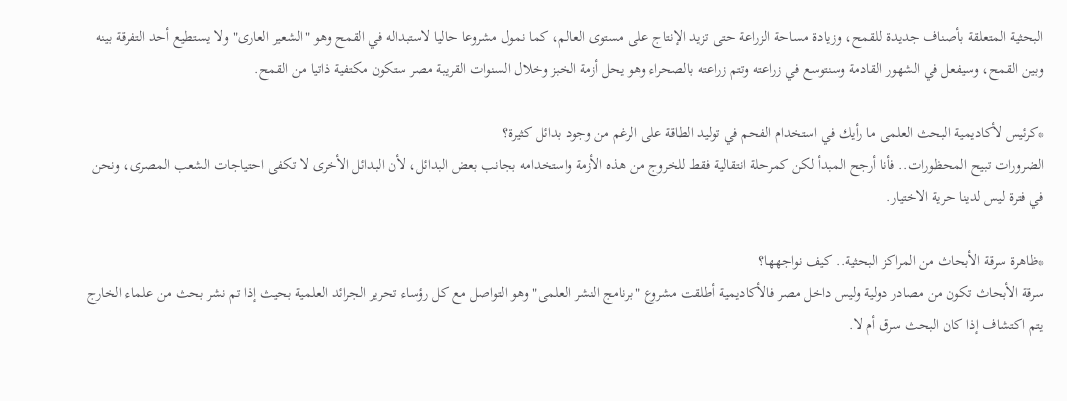البحثية المتعلقة بأصناف جديدة للقمح، وزيادة مساحة الزراعة حتى تزيد الإنتاج على مستوى العالم، كما نمول مشروعا حاليا لاستبداله في القمح وهو "الشعير العارى" ولا يستطيع أحد التفرقة بينه وبين القمح، وسيفعل في الشهور القادمة وسنتوسع في زراعته وتتم زراعته بالصحراء وهو يحل أزمة الخبز وخلال السنوات القريبة مصر ستكون مكتفية ذاتيا من القمح.

*كرئيس لأكاديمية البحث العلمى ما رأيك في استخدام الفحم في توليد الطاقة على الرغم من وجود بدائل كثيرة؟
الضرورات تبيح المحظورات.. فأنا أرجح المبدأ لكن كمرحلة انتقالية فقط للخروج من هذه الأزمة واستخدامه بجانب بعض البدائل، لأن البدائل الأخرى لا تكفى احتياجات الشعب المصرى، ونحن في فترة ليس لدينا حرية الاختيار.

*ظاهرة سرقة الأبحاث من المراكز البحثية.. كيف نواجهها؟
سرقة الأبحاث تكون من مصادر دولية وليس داخل مصر فالأكاديمية أطلقت مشروع "برنامج النشر العلمى" وهو التواصل مع كل رؤساء تحرير الجرائد العلمية بحيث إذا تم نشر بحث من علماء الخارج يتم اكتشاف إذا كان البحث سرق أم لا.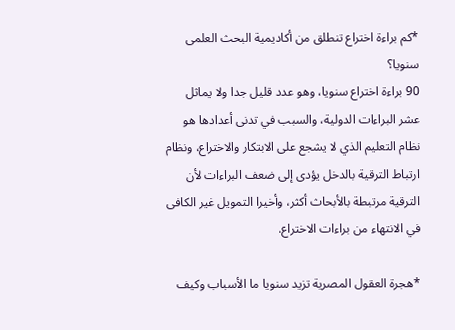*كم براءة اختراع تنطلق من أكاديمية البحث العلمى سنويا؟
90 براءة اختراع سنويا، وهو عدد قليل جدا ولا يماثل عشر البراءات الدولية، والسبب في تدنى أعدادها هو نظام التعليم الذي لا يشجع على الابتكار والاختراع، ونظام ارتباط الترقية بالدخل يؤدى إلى ضعف البراءات لأن الترقية مرتبطة بالأبحاث أكثر، وأخيرا التمويل غير الكافى في الانتهاء من براءات الاختراع.

*هجرة العقول المصرية تزيد سنويا ما الأسباب وكيف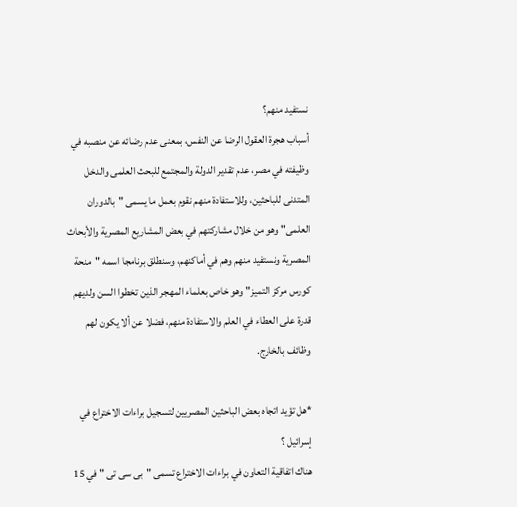نستفيد منهم؟
أسباب هجرة العقول الرضا عن النفس، بمعنى عدم رضائه عن منصبه في وظيفته في مصر، عدم تقدير الدولة والمجتمع للبحث العلمى والدخل المتدنى للباحثين، وللاستفادة منهم نقوم بعمل ما يسمى "بالدوران العلمى" وهو من خلال مشاركتهم في بعض المشاريع المصرية والأبحاث المصرية ونستفيد منهم وهم في أماكنهم، وسنطلق برنامجا اسمه "منحة كورس مركز التميز" وهو خاص بعلماء المهجر الذين تخطوا السن ولديهم قدرة على العطاء في العلم والاستفادة منهم، فضلا عن ألا يكون لهم وظائف بالخارج.

*هل تؤيد اتجاه بعض الباحثين المصريين لتسجيل براءات الاختراع في إسرائيل ؟
هناك اتفاقية التعاون في براءات الاختراع تسمى "بى سى تى " في 15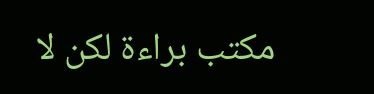مكتب براءة لكن لا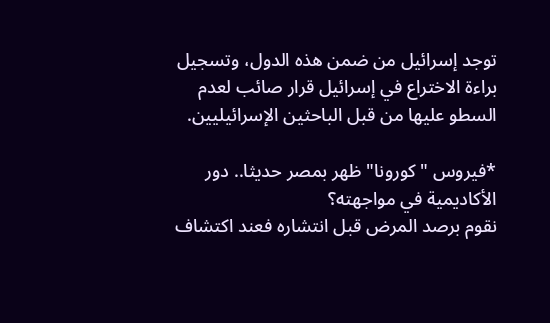توجد إسرائيل من ضمن هذه الدول، وتسجيل براءة الاختراع في إسرائيل قرار صائب لعدم السطو عليها من قبل الباحثين الإسرائيليين.

*فيروس "كورونا" ظهر بمصر حديثا.. دور الأكاديمية في مواجهته؟
نقوم برصد المرض قبل انتشاره فعند اكتشاف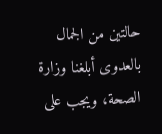حالتين من الجمال بالعدوى أبلغنا وزارة الصحة، ويجب على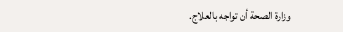وزارة الصحة أن تواجه بالعلاج.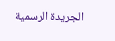الجريدة الرسمية